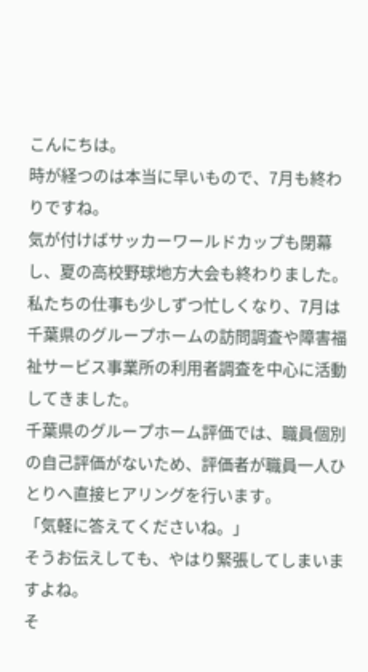こんにちは。
時が経つのは本当に早いもので、7月も終わりですね。
気が付けばサッカーワールドカップも閉幕し、夏の高校野球地方大会も終わりました。私たちの仕事も少しずつ忙しくなり、7月は千葉県のグループホームの訪問調査や障害福祉サービス事業所の利用者調査を中心に活動してきました。
千葉県のグループホーム評価では、職員個別の自己評価がないため、評価者が職員一人ひとりへ直接ヒアリングを行います。
「気軽に答えてくださいね。」
そうお伝えしても、やはり緊張してしまいますよね。
そ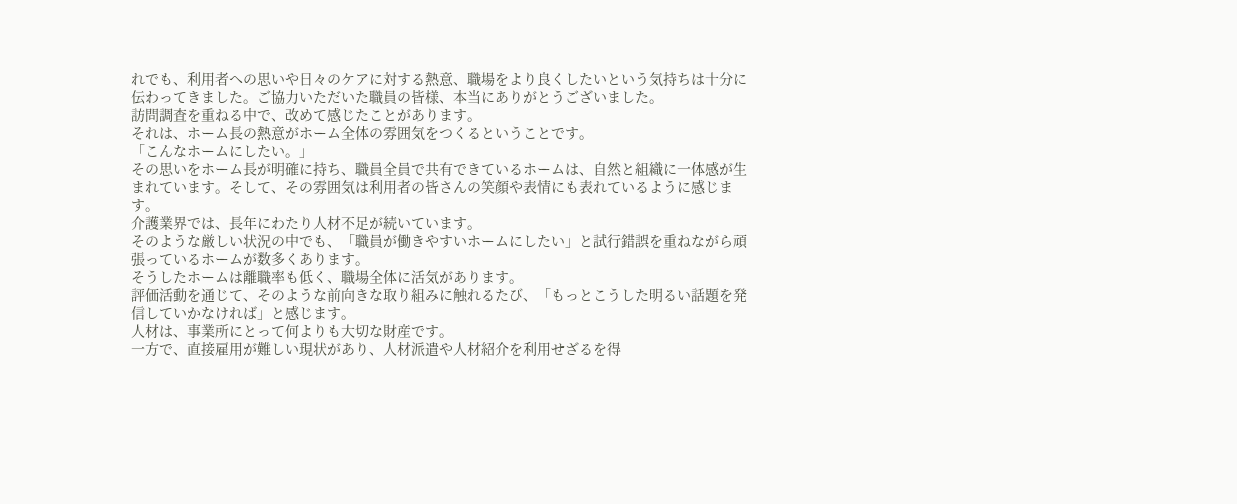れでも、利用者への思いや日々のケアに対する熱意、職場をより良くしたいという気持ちは十分に伝わってきました。ご協力いただいた職員の皆様、本当にありがとうございました。
訪問調査を重ねる中で、改めて感じたことがあります。
それは、ホーム長の熱意がホーム全体の雰囲気をつくるということです。
「こんなホームにしたい。」
その思いをホーム長が明確に持ち、職員全員で共有できているホームは、自然と組織に一体感が生まれています。そして、その雰囲気は利用者の皆さんの笑顔や表情にも表れているように感じます。
介護業界では、長年にわたり人材不足が続いています。
そのような厳しい状況の中でも、「職員が働きやすいホームにしたい」と試行錯誤を重ねながら頑張っているホームが数多くあります。
そうしたホームは離職率も低く、職場全体に活気があります。
評価活動を通じて、そのような前向きな取り組みに触れるたび、「もっとこうした明るい話題を発信していかなければ」と感じます。
人材は、事業所にとって何よりも大切な財産です。
一方で、直接雇用が難しい現状があり、人材派遣や人材紹介を利用せざるを得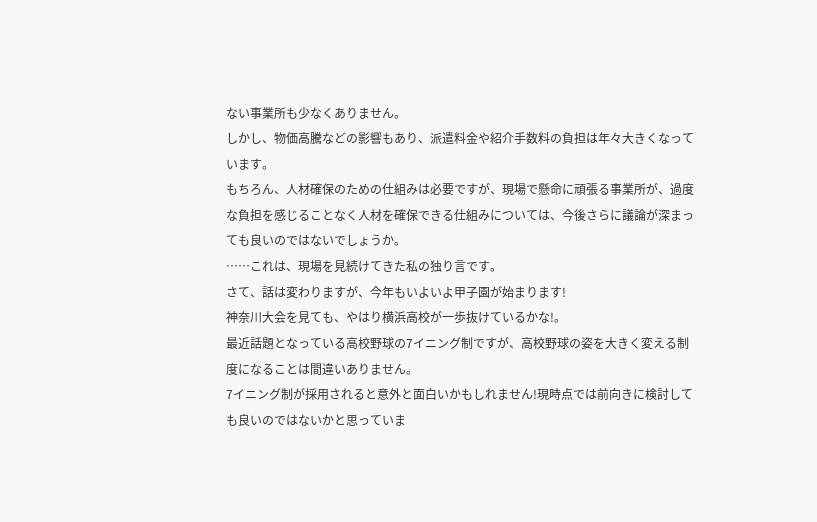ない事業所も少なくありません。
しかし、物価高騰などの影響もあり、派遣料金や紹介手数料の負担は年々大きくなっています。
もちろん、人材確保のための仕組みは必要ですが、現場で懸命に頑張る事業所が、過度な負担を感じることなく人材を確保できる仕組みについては、今後さらに議論が深まっても良いのではないでしょうか。
……これは、現場を見続けてきた私の独り言です。
さて、話は変わりますが、今年もいよいよ甲子園が始まります!
神奈川大会を見ても、やはり横浜高校が一歩抜けているかな!。
最近話題となっている高校野球の7イニング制ですが、高校野球の姿を大きく変える制度になることは間違いありません。
7イニング制が採用されると意外と面白いかもしれません!現時点では前向きに検討しても良いのではないかと思っていま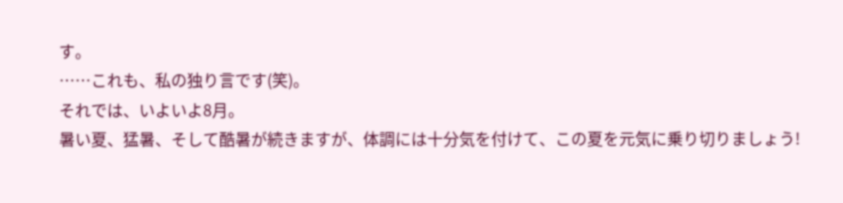す。
……これも、私の独り言です(笑)。
それでは、いよいよ8月。
暑い夏、猛暑、そして酷暑が続きますが、体調には十分気を付けて、この夏を元気に乗り切りましょう!